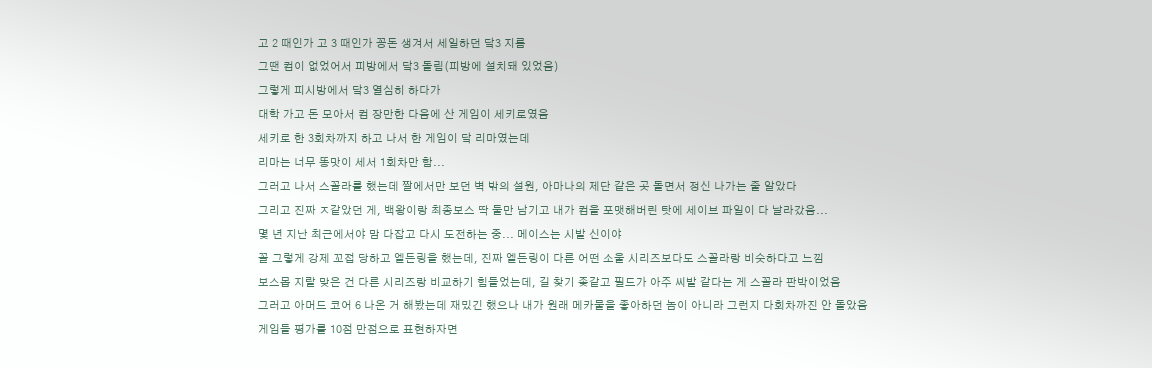고 2 때인가 고 3 때인가 꽁돈 생겨서 세일하던 닼3 지름
그땐 컴이 없었어서 피방에서 닼3 돌림(피방에 설치돼 있었음)
그렇게 피시방에서 닼3 열심히 하다가
대학 가고 돈 모아서 컴 장만한 다음에 산 게임이 세키로였음
세키로 한 3회차까지 하고 나서 한 게임이 닼 리마였는데
리마는 너무 똥맛이 세서 1회차만 함...
그러고 나서 스꼴라를 했는데 짤에서만 보던 벽 밖의 설원, 아마나의 제단 같은 곳 돌면서 정신 나가는 줄 알았다
그리고 진짜 ㅈ같았던 게, 백왕이랑 최종보스 딱 둘만 남기고 내가 컴을 포맷해버린 탓에 세이브 파일이 다 날라갔음...
몇 년 지난 최근에서야 맘 다잡고 다시 도전하는 중... 메이스는 시발 신이야
꼴 그렇게 강제 꼬접 당하고 엘든링을 했는데, 진짜 엘든링이 다른 어떤 소울 시리즈보다도 스꼴라랑 비슷하다고 느낌
보스몹 지랄 맞은 건 다른 시리즈랑 비교하기 힘들었는데, 길 찾기 좆같고 필드가 아주 씨발 같다는 게 스꼴라 판박이었음
그러고 아머드 코어 6 나온 거 해봤는데 재밌긴 했으나 내가 원래 메카물을 좋아하던 놈이 아니라 그런지 다회차까진 안 돌았음
게임들 평가를 10점 만점으로 표현하자면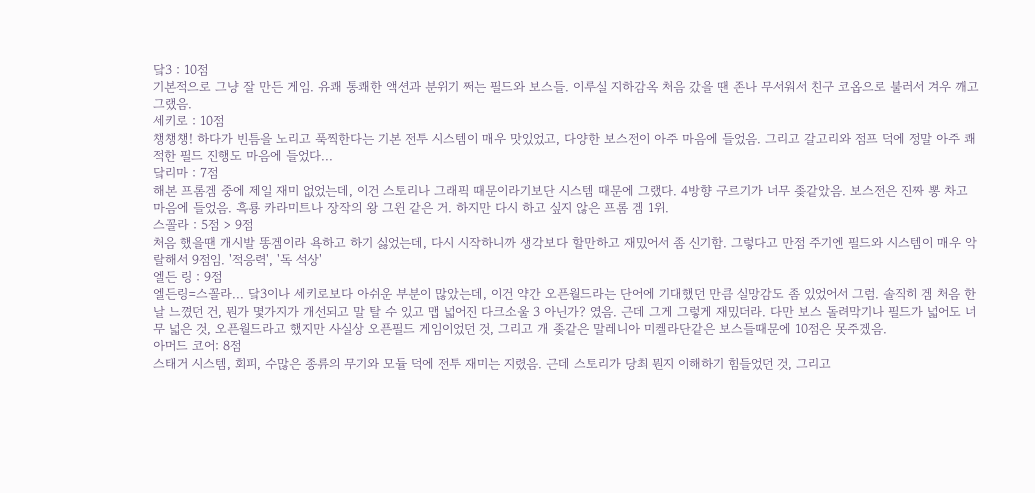닼3 : 10점
기본적으로 그냥 잘 만든 게임. 유쾌 통쾌한 액션과 분위기 쩌는 필드와 보스들. 이루실 지하감옥 처음 갔을 땐 존나 무서워서 친구 코옵으로 불러서 겨우 깨고 그랬음.
세키로 : 10점
챙챙챙! 하다가 빈틈을 노리고 푹찍한다는 기본 전투 시스템이 매우 맛있었고, 다양한 보스전이 아주 마음에 들었음. 그리고 갈고리와 점프 덕에 정말 아주 쾌적한 필드 진행도 마음에 들었다...
닼리마 : 7점
해본 프롬겜 중에 제일 재미 없었는데, 이건 스토리나 그래픽 때문이라기보단 시스템 때문에 그랬다. 4방향 구르기가 너무 좆같았음. 보스전은 진짜 뽕 차고 마음에 들었음. 흑룡 카라미트나 장작의 왕 그윈 같은 거. 하지만 다시 하고 싶지 않은 프롬 겜 1위.
스꼴라 : 5점 > 9점
처음 했을땐 개시발 똥겜이라 욕하고 하기 싫었는데, 다시 시작하니까 생각보다 할만하고 재밌어서 좀 신기함. 그렇다고 만점 주기엔 필드와 시스템이 매우 악랄해서 9점임. '적응력', '독 석상'
엘든 링 : 9점
엘든링=스꼴라... 닼3이나 세키로보다 아쉬운 부분이 많았는데, 이건 약간 오픈월드라는 단어에 기대했던 만큼 실망감도 좀 있었어서 그럼. 솔직히 겜 처음 한 날 느꼈던 건, 뭔가 몇가지가 개선되고 말 탈 수 있고 맵 넓어진 다크소울 3 아닌가? 였음. 근데 그게 그렇게 재밌더라. 다만 보스 돌려막기나 필드가 넓어도 너무 넓은 것, 오픈월드라고 했지만 사실상 오픈필드 게임이었던 것, 그리고 개 좆같은 말레니아 미켈라단같은 보스들때문에 10점은 못주겠음.
아머드 코어: 8점
스태거 시스템, 회피, 수많은 종류의 무기와 모듈 덕에 전투 재미는 지렸음. 근데 스토리가 당최 뭔지 이해하기 힘들었던 것, 그리고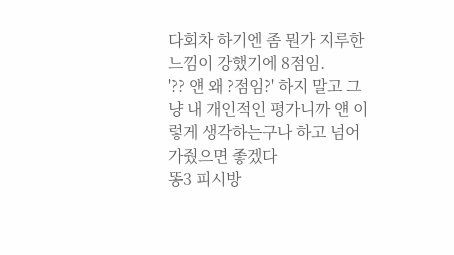다회차 하기엔 좀 뭔가 지루한 느낌이 강했기에 8점임.
'?? 얜 왜 ?점임?' 하지 말고 그냥 내 개인적인 평가니까 얜 이렇게 생각하는구나 하고 넘어가줬으면 좋겠다
똥3 피시방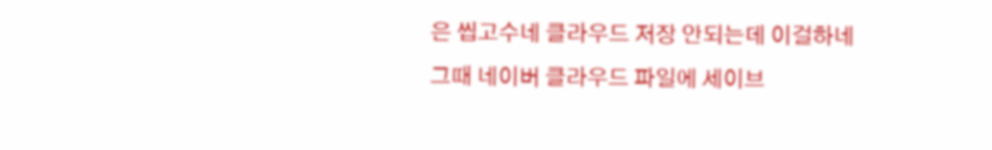은 씹고수네 클라우드 저장 안되는데 이걸하네
그때 네이버 클라우드 파일에 세이브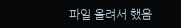파일 올려서 했음